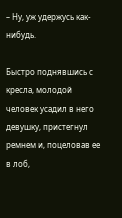– Ну, уж удержусь как-нибудь.

Быстро поднявшись с кресла, молодой человек усадил в него девушку, пристегнул ремнем и, поцеловав ее в лоб,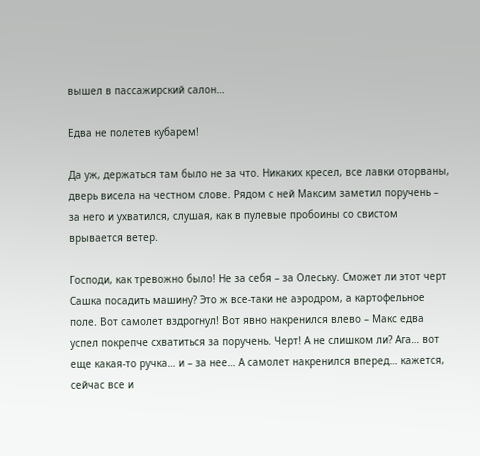вышел в пассажирский салон…

Едва не полетев кубарем!

Да уж, держаться там было не за что. Никаких кресел, все лавки оторваны, дверь висела на честном слове. Рядом с ней Максим заметил поручень – за него и ухватился, слушая, как в пулевые пробоины со свистом врывается ветер.

Господи, как тревожно было! Не за себя – за Олеську. Сможет ли этот черт Сашка посадить машину? Это ж все-таки не аэродром, а картофельное поле. Вот самолет вздрогнул! Вот явно накренился влево – Макс едва успел покрепче схватиться за поручень. Черт! А не слишком ли? Ага… вот еще какая-то ручка… и – за нее… А самолет накренился вперед… кажется, сейчас все и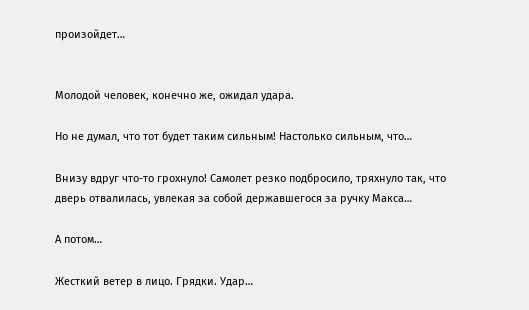произойдет…


Молодой человек, конечно же, ожидал удара.

Но не думал, что тот будет таким сильным! Настолько сильным, что…

Внизу вдруг что-то грохнуло! Самолет резко подбросило, тряхнуло так, что дверь отвалилась, увлекая за собой державшегося за ручку Макса…

А потом…

Жесткий ветер в лицо. Грядки. Удар…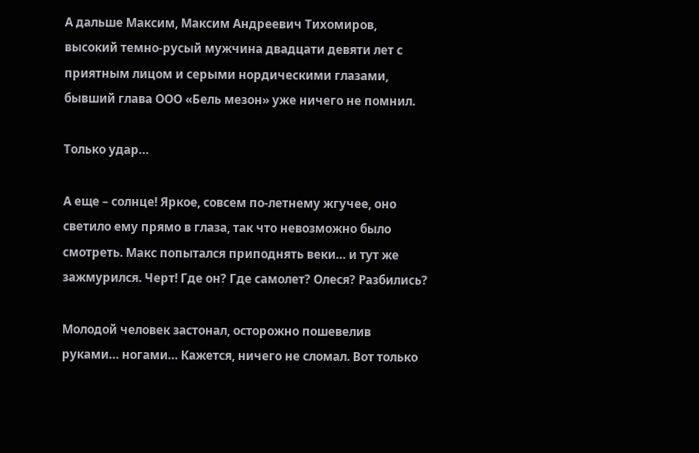А дальше Максим, Максим Андреевич Тихомиров, высокий темно-русый мужчина двадцати девяти лет с приятным лицом и серыми нордическими глазами, бывший глава ООО «Бель мезон» уже ничего не помнил.

Только удар…

А еще – солнце! Яркое, совсем по-летнему жгучее, оно светило ему прямо в глаза, так что невозможно было смотреть. Макс попытался приподнять веки… и тут же зажмурился. Черт! Где он? Где самолет? Олеся? Разбились?

Молодой человек застонал, осторожно пошевелив руками… ногами… Кажется, ничего не сломал. Вот только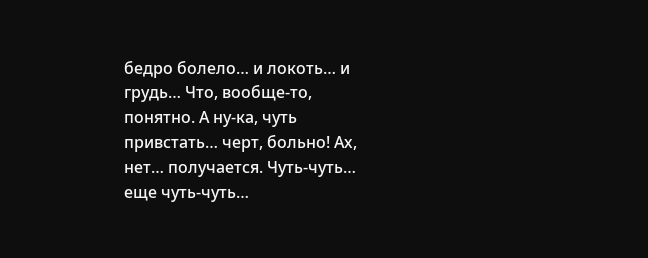бедро болело… и локоть… и грудь… Что, вообще-то, понятно. А ну-ка, чуть привстать… черт, больно! Ах, нет… получается. Чуть-чуть… еще чуть-чуть…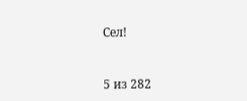Сел!



5 из 282